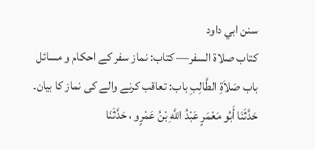سنن ابي داود
كتاب صلاة السفر— کتاب: نماز سفر کے احکام و مسائل
باب صَلاَةِ الطَّالِبِ باب: تعاقب کرنے والے کی نماز کا بیان۔
حَدَّثَنَا أَبُو مَعْمَرٍ عَبْدُ اللَّهِ بْنُ عَمْرٍو ، حَدَّثَنَا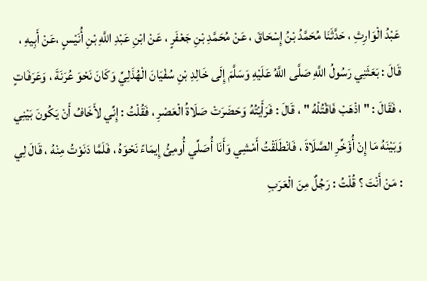عَبْدُ الْوَارِثِ ، حَدَّثَنَا مُحَمَّدُ بْنُ إِسْحَاقَ ، عَنْ مُحَمَّدِ بْنِ جَعْفَرٍ ، عَنْ ابْنِ عَبْدِ اللَّهِ بْنِ أُنَيْسٍ ،عَنْ أَبِيهِ ، قَالَ : بَعَثَنِي رَسُولُ اللَّهِ صَلَّى اللَّهُ عَلَيْهِ وَسَلَّمَ إِلَى خَالِدِ بْنِ سُفْيَانَ الْهُذَلِيِّ وَكَانَ نَحْوَ عُرَنَةَ ، وَعَرَفَاتٍ ، فَقَالَ : " اذْهَبْ فَاقْتُلْهُ " ، قَالَ : فَرَأَيْتُهُ وَحَضَرَتْ صَلَاةُ الْعَصْرِ ، فَقُلْتُ : إِنِّي لأَخَافُ أَنْ يَكُونَ بَيْنِي وَبَيْنَهُ مَا إِنْ أُؤَخِّرِ الصَّلَاةَ ، فَانْطَلَقْتُ أَمْشِي وَأَنَا أُصَلِّي أُومِئُ إِيمَاءً نَحْوَهُ ، فَلَمَّا دَنَوْتُ مِنْهُ ، قَالَ لِي : مَنْ أَنْتَ ؟ قُلْتُ : رَجُلٌ مِنَ الْعَرَبِ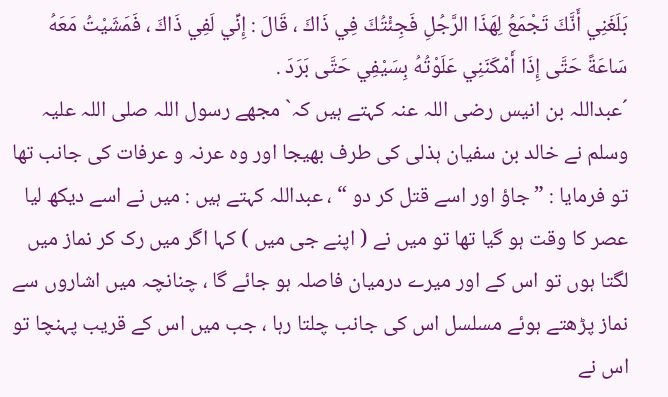بَلَغَنِي أَنَّكَ تَجْمَعُ لِهَذَا الرَّجُلِ فَجِئْتُكَ فِي ذَاكَ ، قَالَ : إِنِّي لَفِي ذَاكَ ، فَمَشَيْتُ مَعَهُ سَاعَةً حَتَّى إِذَا أَمْكَنَنِي عَلَوْتُهُ بِسَيْفِي حَتَّى بَرَدَ .
´عبداللہ بن انیس رضی اللہ عنہ کہتے ہیں کہ` مجھے رسول اللہ صلی اللہ علیہ وسلم نے خالد بن سفیان ہذلی کی طرف بھیجا اور وہ عرنہ و عرفات کی جانب تھا تو فرمایا : ” جاؤ اور اسے قتل کر دو “ ، عبداللہ کہتے ہیں : میں نے اسے دیکھ لیا عصر کا وقت ہو گیا تھا تو میں نے ( اپنے جی میں ) کہا اگر میں رک کر نماز میں لگتا ہوں تو اس کے اور میرے درمیان فاصلہ ہو جائے گا ، چنانچہ میں اشاروں سے نماز پڑھتے ہوئے مسلسل اس کی جانب چلتا رہا ، جب میں اس کے قریب پہنچا تو اس نے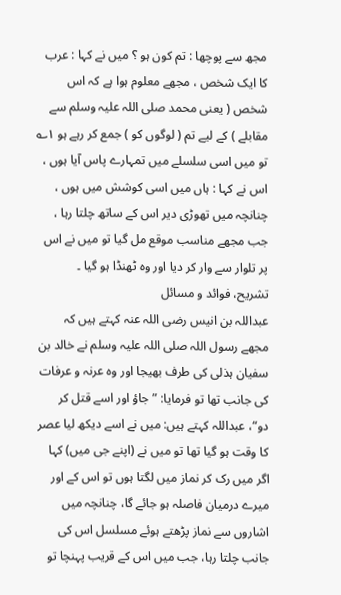مجھ سے پوچھا : تم کون ہو ؟ میں نے کہا : عرب کا ایک شخص ، مجھے معلوم ہوا ہے کہ اس شخص ( یعنی محمد صلی اللہ علیہ وسلم سے مقابلے ) کے لیے تم ( لوگوں کو ) جمع کر رہے ہو ۱؎ تو میں اسی سلسلے میں تمہارے پاس آیا ہوں ، اس نے کہا : ہاں میں اسی کوشش میں ہوں ، چنانچہ میں تھوڑی دیر اس کے ساتھ چلتا رہا ، جب مجھے مناسب موقع مل گیا تو میں نے اس پر تلوار سے وار کر دیا اور وہ ٹھنڈا ہو گیا ۔
تشریح، فوائد و مسائل
عبداللہ بن انیس رضی اللہ عنہ کہتے ہیں کہ مجھے رسول اللہ صلی اللہ علیہ وسلم نے خالد بن سفیان ہذلی کی طرف بھیجا اور وہ عرنہ و عرفات کی جانب تھا تو فرمایا: ”جاؤ اور اسے قتل کر دو“، عبداللہ کہتے ہیں: میں نے اسے دیکھ لیا عصر کا وقت ہو گیا تھا تو میں نے (اپنے جی میں) کہا اگر میں رک کر نماز میں لگتا ہوں تو اس کے اور میرے درمیان فاصلہ ہو جائے گا، چنانچہ میں اشاروں سے نماز پڑھتے ہوئے مسلسل اس کی جانب چلتا رہا، جب میں اس کے قریب پہنچا تو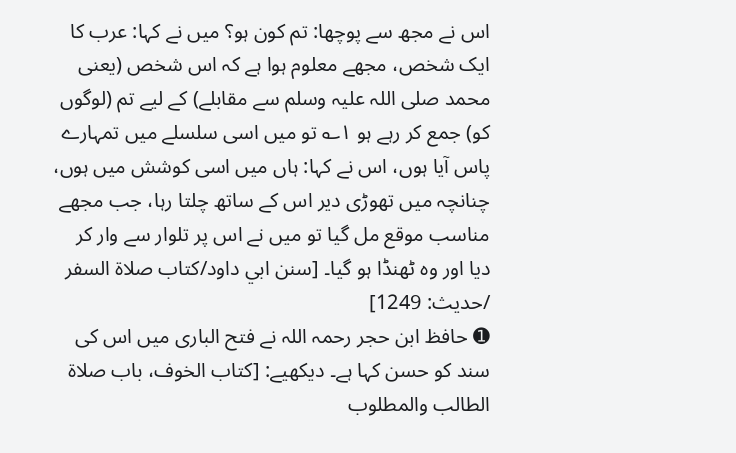اس نے مجھ سے پوچھا: تم کون ہو؟ میں نے کہا: عرب کا ایک شخص، مجھے معلوم ہوا ہے کہ اس شخص (یعنی محمد صلی اللہ علیہ وسلم سے مقابلے) کے لیے تم (لوگوں کو) جمع کر رہے ہو ۱؎ تو میں اسی سلسلے میں تمہارے پاس آیا ہوں، اس نے کہا: ہاں میں اسی کوشش میں ہوں، چنانچہ میں تھوڑی دیر اس کے ساتھ چلتا رہا، جب مجھے مناسب موقع مل گیا تو میں نے اس پر تلوار سے وار کر دیا اور وہ ٹھنڈا ہو گیا۔ [سنن ابي داود/كتاب صلاة السفر /حدیث: 1249]
➊ حافظ ابن حجر رحمہ اللہ نے فتح الباری میں اس کی سند کو حسن کہا ہے۔ دیکھیے: [كتاب الخوف، باب صلاة الطالب والمطلوب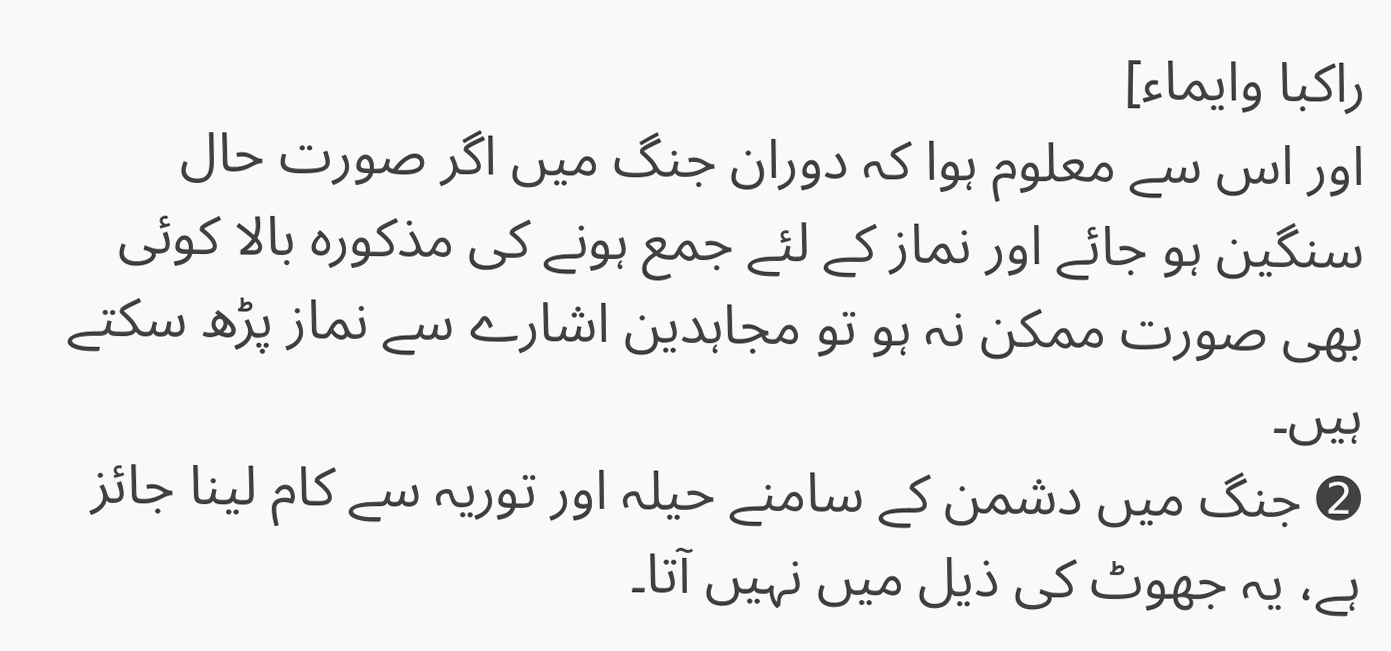راكبا وايماء]
اور اس سے معلوم ہوا کہ دوران جنگ میں اگر صورت حال سنگین ہو جائے اور نماز کے لئے جمع ہونے کی مذکورہ بالا کوئی بھی صورت ممکن نہ ہو تو مجاہدین اشارے سے نماز پڑھ سکتے ہیں۔
➋ جنگ میں دشمن کے سامنے حیلہ اور توریہ سے کام لینا جائز ہے، یہ جھوٹ کی ذیل میں نہیں آتا۔